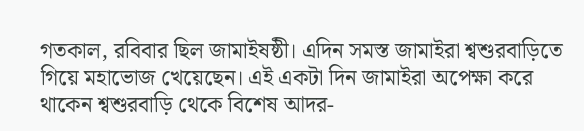গতকাল, রবিবার ছিল জামাইষষ্ঠী। এদিন সমস্ত জামাইরা শ্বশুরবাড়িতে গিয়ে মহাভোজ খেয়েছেন। এই একটা দিন জামাইরা অপেক্ষা করে থাকেন শ্বশুরবাড়ি থেকে বিশেষ আদর-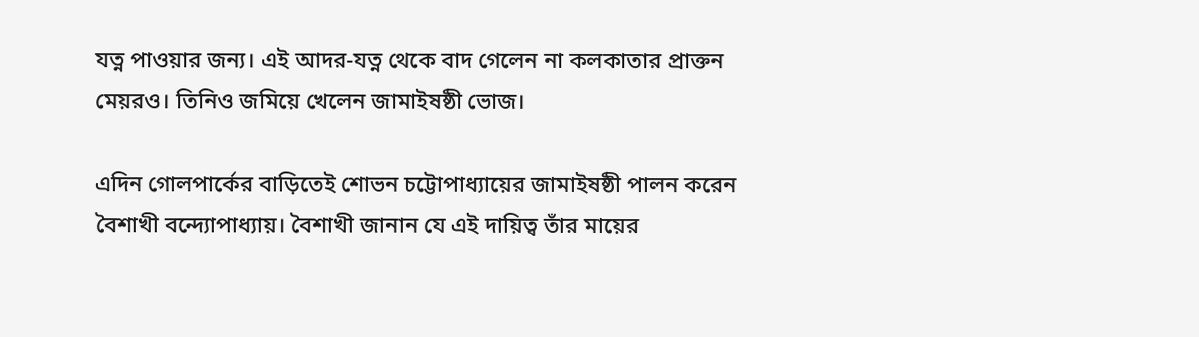যত্ন পাওয়ার জন্য। এই আদর-যত্ন থেকে বাদ গেলেন না কলকাতার প্রাক্তন মেয়রও। তিনিও জমিয়ে খেলেন জামাইষষ্ঠী ভোজ।

এদিন গোলপার্কের বাড়িতেই শোভন চট্টোপাধ্যায়ের জামাইষষ্ঠী পালন করেন বৈশাখী বন্দ্যোপাধ্যায়। বৈশাখী জানান যে এই দায়িত্ব তাঁর মায়ের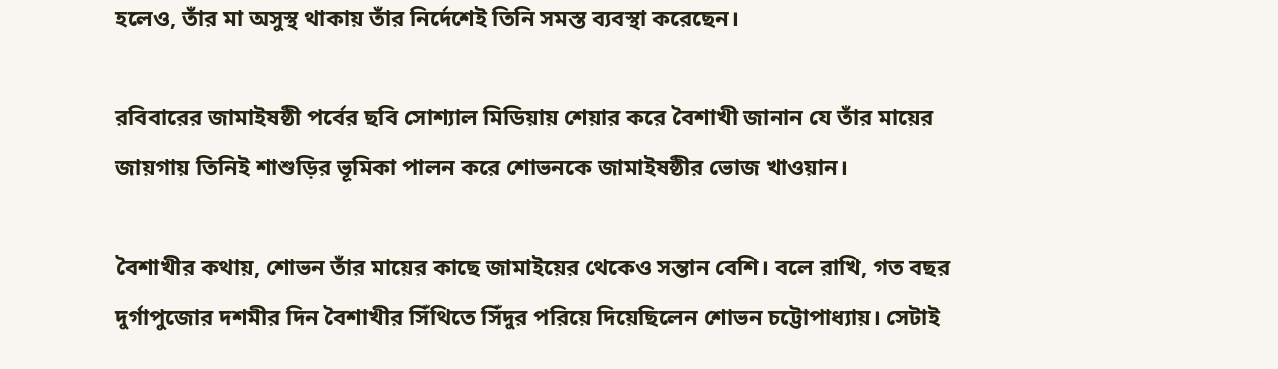হলেও, তাঁর মা অসুস্থ থাকায় তাঁর নির্দেশেই তিনি সমস্ত ব্যবস্থা করেছেন।

রবিবারের জামাইষষ্ঠী পর্বের ছবি সোশ্যাল মিডিয়ায় শেয়ার করে বৈশাখী জানান যে তাঁর মায়ের জায়গায় তিনিই শাশুড়ির ভূমিকা পালন করে শোভনকে জামাইষষ্ঠীর ভোজ খাওয়ান।

বৈশাখীর কথায়, শোভন তাঁর মায়ের কাছে জামাইয়ের থেকেও সন্তান বেশি। বলে রাখি, গত বছর দুর্গাপুজোর দশমীর দিন বৈশাখীর সিঁথিতে সিঁদুর পরিয়ে দিয়েছিলেন শোভন চট্টোপাধ্যায়। সেটাই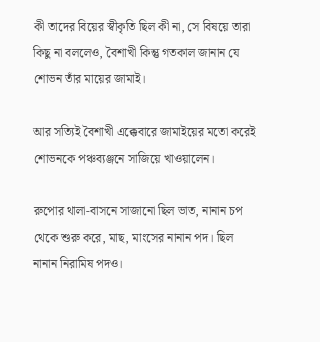কী তাদের বিয়ের স্বীকৃতি ছিল কী না, সে বিষয়ে তারা কিছু না বললেও, বৈশাখী কিন্তু গতকাল জানান যে শোভন তাঁর মায়ের জামাই।

আর সত্যিই বৈশাখী এক্কেবারে জামাইয়ের মতো করেই শোভনকে পঞ্চব্যঞ্জনে সাজিয়ে খাওয়ালেন।

রুপোর থালা-বাসনে সাজানো ছিল ভাত, নানান চপ থেকে শুরু করে, মাছ, মাংসের নানান পদ। ছিল নানান নিরামিষ পদও।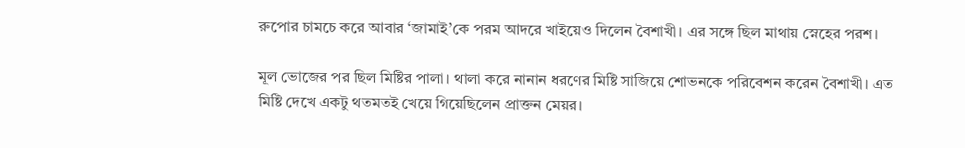রুপোর চামচে করে আবার ‘জামাই’কে পরম আদরে খাইয়েও দিলেন বৈশাখী। এর সঙ্গে ছিল মাথায় স্নেহের পরশ।

মূল ভোজের পর ছিল মিষ্টির পালা। থালা করে নানান ধরণের মিষ্টি সাজিয়ে শোভনকে পরিবেশন করেন বৈশাখী। এত মিষ্টি দেখে একটু থতমতই খেয়ে গিয়েছিলেন প্রাক্তন মেয়র।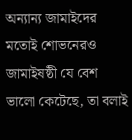অন্যান্য জামাইদের মতোই শোভনেরও জামাইষষ্ঠী যে বেশ ভালো কেটেছে, তা বলাই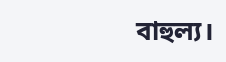বাহুল্য।